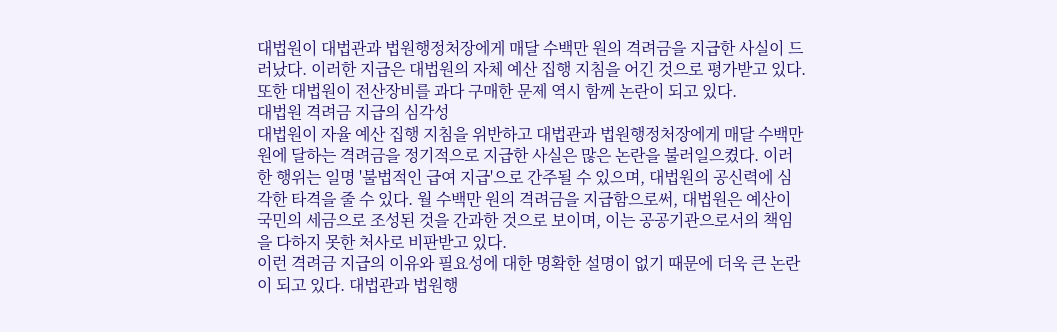대법원이 대법관과 법원행정처장에게 매달 수백만 원의 격려금을 지급한 사실이 드러났다. 이러한 지급은 대법원의 자체 예산 집행 지침을 어긴 것으로 평가받고 있다. 또한 대법원이 전산장비를 과다 구매한 문제 역시 함께 논란이 되고 있다.
대법원 격려금 지급의 심각성
대법원이 자율 예산 집행 지침을 위반하고 대법관과 법원행정처장에게 매달 수백만 원에 달하는 격려금을 정기적으로 지급한 사실은 많은 논란을 불러일으켰다. 이러한 행위는 일명 '불법적인 급여 지급'으로 간주될 수 있으며, 대법원의 공신력에 심각한 타격을 줄 수 있다. 월 수백만 원의 격려금을 지급함으로써, 대법원은 예산이 국민의 세금으로 조성된 것을 간과한 것으로 보이며, 이는 공공기관으로서의 책임을 다하지 못한 처사로 비판받고 있다.
이런 격려금 지급의 이유와 필요성에 대한 명확한 설명이 없기 때문에 더욱 큰 논란이 되고 있다. 대법관과 법원행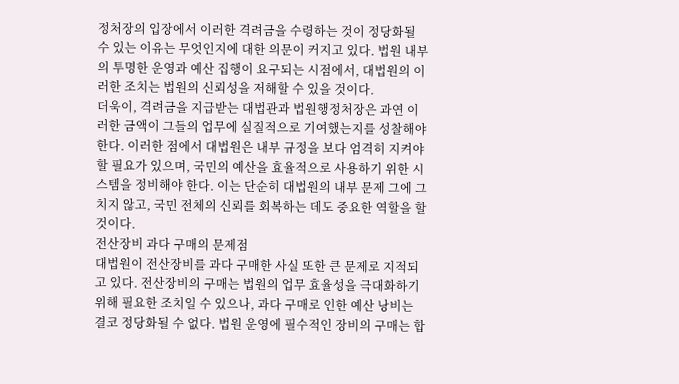정처장의 입장에서 이러한 격려금을 수령하는 것이 정당화될 수 있는 이유는 무엇인지에 대한 의문이 커지고 있다. 법원 내부의 투명한 운영과 예산 집행이 요구되는 시점에서, 대법원의 이러한 조치는 법원의 신뢰성을 저해할 수 있을 것이다.
더욱이, 격려금을 지급받는 대법관과 법원행정처장은 과연 이러한 금액이 그들의 업무에 실질적으로 기여했는지를 성찰해야 한다. 이러한 점에서 대법원은 내부 규정을 보다 엄격히 지켜야 할 필요가 있으며, 국민의 예산을 효율적으로 사용하기 위한 시스템을 정비해야 한다. 이는 단순히 대법원의 내부 문제 그에 그치지 않고, 국민 전체의 신뢰를 회복하는 데도 중요한 역할을 할 것이다.
전산장비 과다 구매의 문제점
대법원이 전산장비를 과다 구매한 사실 또한 큰 문제로 지적되고 있다. 전산장비의 구매는 법원의 업무 효율성을 극대화하기 위해 필요한 조치일 수 있으나, 과다 구매로 인한 예산 낭비는 결코 정당화될 수 없다. 법원 운영에 필수적인 장비의 구매는 합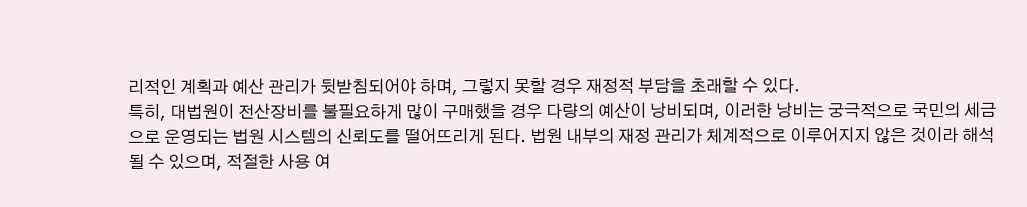리적인 계획과 예산 관리가 뒷받침되어야 하며, 그렇지 못할 경우 재정적 부담을 초래할 수 있다.
특히, 대법원이 전산장비를 불필요하게 많이 구매했을 경우 다량의 예산이 낭비되며, 이러한 낭비는 궁극적으로 국민의 세금으로 운영되는 법원 시스템의 신뢰도를 떨어뜨리게 된다. 법원 내부의 재정 관리가 체계적으로 이루어지지 않은 것이라 해석될 수 있으며, 적절한 사용 여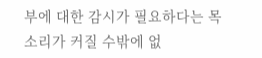부에 대한 감시가 필요하다는 목소리가 커질 수밖에 없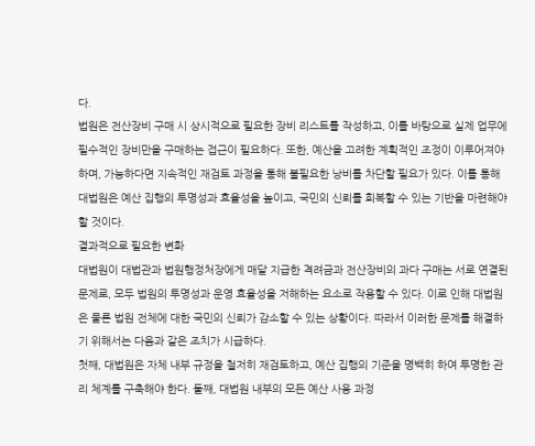다.
법원은 전산장비 구매 시 상시적으로 필요한 장비 리스트를 작성하고, 이를 바탕으로 실제 업무에 필수적인 장비만을 구매하는 접근이 필요하다. 또한, 예산을 고려한 계획적인 조정이 이루어져야 하며, 가능하다면 지속적인 재검토 과정을 통해 불필요한 낭비를 차단할 필요가 있다. 이를 통해 대법원은 예산 집행의 투명성과 효율성을 높이고, 국민의 신뢰를 회복할 수 있는 기반을 마련해야 할 것이다.
결과적으로 필요한 변화
대법원이 대법관과 법원행정처장에게 매달 지급한 격려금과 전산장비의 과다 구매는 서로 연결된 문제로, 모두 법원의 투명성과 운영 효율성을 저해하는 요소로 작용할 수 있다. 이로 인해 대법원은 물론 법원 전체에 대한 국민의 신뢰가 감소할 수 있는 상황이다. 따라서 이러한 문제를 해결하기 위해서는 다음과 같은 조치가 시급하다.
첫째, 대법원은 자체 내부 규정을 철저히 재검토하고, 예산 집행의 기준을 명백히 하여 투명한 관리 체계를 구축해야 한다. 둘째, 대법원 내부의 모든 예산 사용 과정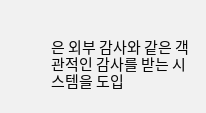은 외부 감사와 같은 객관적인 감사를 받는 시스템을 도입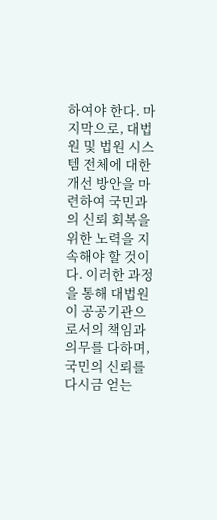하여야 한다. 마지막으로, 대법원 및 법원 시스템 전체에 대한 개선 방안을 마련하여 국민과의 신뢰 회복을 위한 노력을 지속해야 할 것이다. 이러한 과정을 통해 대법원이 공공기관으로서의 책임과 의무를 다하며, 국민의 신뢰를 다시금 얻는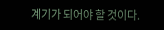계기가 되어야 할 것이다.